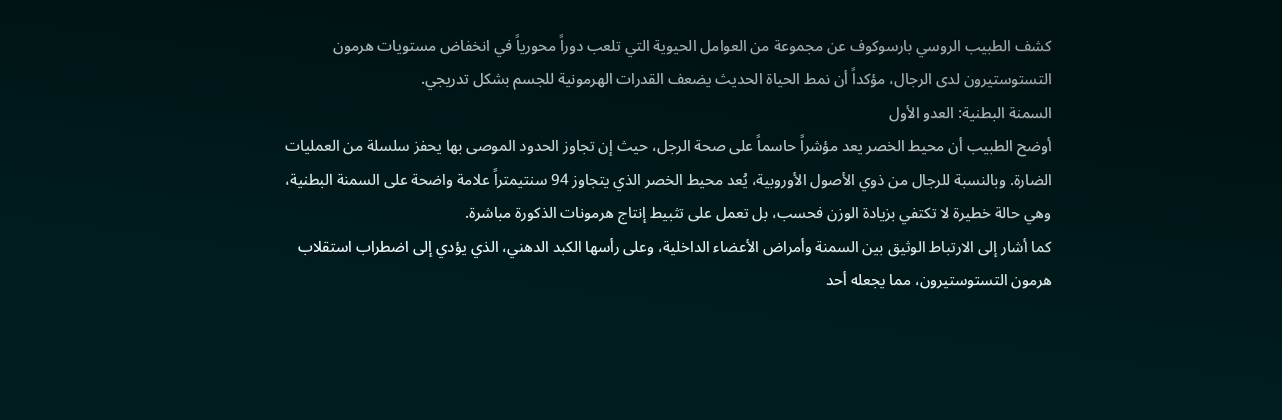كشف الطبيب الروسي بارسوكوف عن مجموعة من العوامل الحيوية التي تلعب دوراً محورياً في انخفاض مستويات هرمون التستوستيرون لدى الرجال، مؤكداً أن نمط الحياة الحديث يضعف القدرات الهرمونية للجسم بشكل تدريجي.
السمنة البطنية: العدو الأول
أوضح الطبيب أن محيط الخصر يعد مؤشراً حاسماً على صحة الرجل، حيث إن تجاوز الحدود الموصى بها يحفز سلسلة من العمليات الضارة. وبالنسبة للرجال من ذوي الأصول الأوروبية، يُعد محيط الخصر الذي يتجاوز 94 سنتيمتراً علامة واضحة على السمنة البطنية، وهي حالة خطيرة لا تكتفي بزيادة الوزن فحسب، بل تعمل على تثبيط إنتاج هرمونات الذكورة مباشرة.
كما أشار إلى الارتباط الوثيق بين السمنة وأمراض الأعضاء الداخلية، وعلى رأسها الكبد الدهني، الذي يؤدي إلى اضطراب استقلاب هرمون التستوستيرون، مما يجعله أحد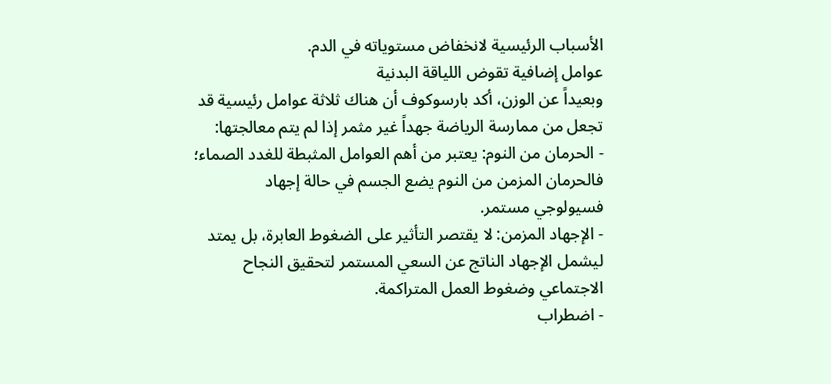الأسباب الرئيسية لانخفاض مستوياته في الدم.
عوامل إضافية تقوض اللياقة البدنية
وبعيداً عن الوزن، أكد بارسوكوف أن هناك ثلاثة عوامل رئيسية قد تجعل من ممارسة الرياضة جهداً غير مثمر إذا لم يتم معالجتها:
- الحرمان من النوم: يعتبر من أهم العوامل المثبطة للغدد الصماء؛ فالحرمان المزمن من النوم يضع الجسم في حالة إجهاد فسيولوجي مستمر.
- الإجهاد المزمن: لا يقتصر التأثير على الضغوط العابرة، بل يمتد ليشمل الإجهاد الناتج عن السعي المستمر لتحقيق النجاح الاجتماعي وضغوط العمل المتراكمة.
- اضطراب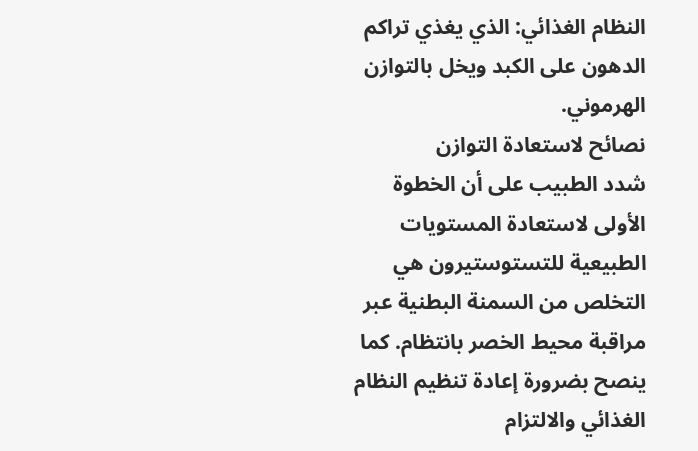النظام الغذائي: الذي يغذي تراكم الدهون على الكبد ويخل بالتوازن الهرموني.
نصائح لاستعادة التوازن
شدد الطبيب على أن الخطوة الأولى لاستعادة المستويات الطبيعية للتستوستيرون هي التخلص من السمنة البطنية عبر مراقبة محيط الخصر بانتظام. كما ينصح بضرورة إعادة تنظيم النظام الغذائي والالتزام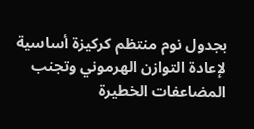بجدول نوم منتظم كركيزة أساسية لإعادة التوازن الهرموني وتجنب المضاعفات الخطيرة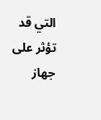التي قد تؤثر على جهاز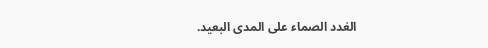الغدد الصماء على المدى البعيد.